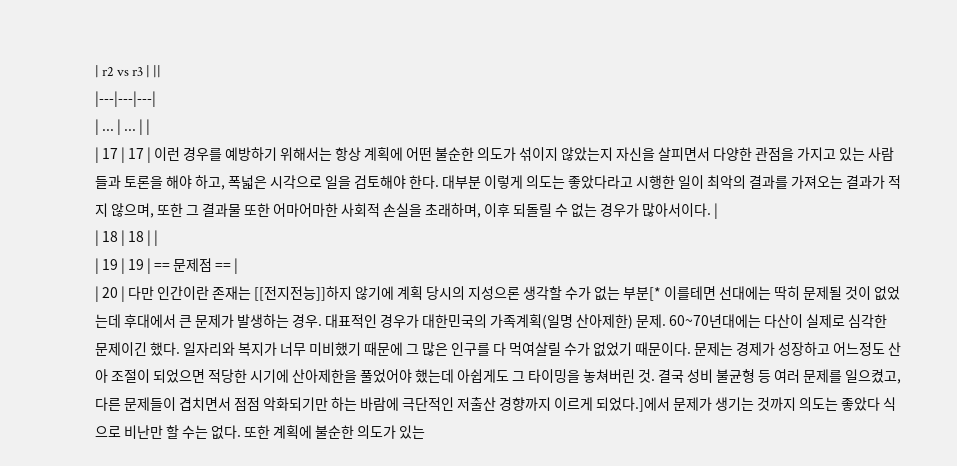| r2 vs r3 | ||
|---|---|---|
| ... | ... | |
| 17 | 17 | 이런 경우를 예방하기 위해서는 항상 계획에 어떤 불순한 의도가 섞이지 않았는지 자신을 살피면서 다양한 관점을 가지고 있는 사람들과 토론을 해야 하고, 폭넓은 시각으로 일을 검토해야 한다. 대부분 이렇게 의도는 좋았다라고 시행한 일이 최악의 결과를 가져오는 결과가 적지 않으며, 또한 그 결과물 또한 어마어마한 사회적 손실을 초래하며, 이후 되돌릴 수 없는 경우가 많아서이다. |
| 18 | 18 | |
| 19 | 19 | == 문제점 == |
| 20 | 다만 인간이란 존재는 [[전지전능]]하지 않기에 계획 당시의 지성으론 생각할 수가 없는 부분[* 이를테면 선대에는 딱히 문제될 것이 없었는데 후대에서 큰 문제가 발생하는 경우. 대표적인 경우가 대한민국의 가족계획(일명 산아제한) 문제. 60~70년대에는 다산이 실제로 심각한 문제이긴 했다. 일자리와 복지가 너무 미비했기 때문에 그 많은 인구를 다 먹여살릴 수가 없었기 때문이다. 문제는 경제가 성장하고 어느정도 산아 조절이 되었으면 적당한 시기에 산아제한을 풀었어야 했는데 아쉽게도 그 타이밍을 놓쳐버린 것. 결국 성비 불균형 등 여러 문제를 일으켰고, 다른 문제들이 겹치면서 점점 악화되기만 하는 바람에 극단적인 저출산 경향까지 이르게 되었다.]에서 문제가 생기는 것까지 의도는 좋았다 식으로 비난만 할 수는 없다. 또한 계획에 불순한 의도가 있는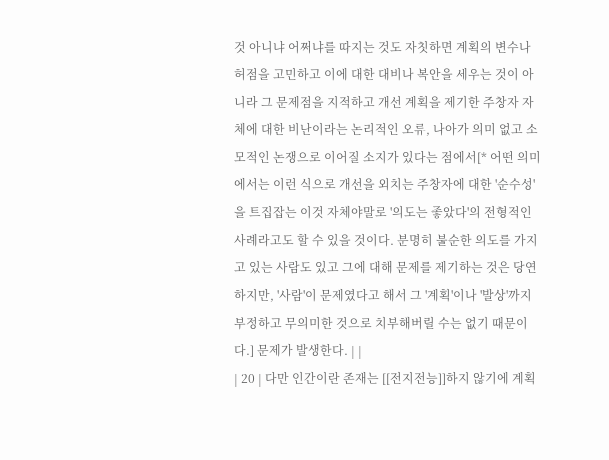것 아니냐 어쩌냐를 따지는 것도 자칫하면 계획의 변수나 허점을 고민하고 이에 대한 대비나 복안을 세우는 것이 아니라 그 문제점을 지적하고 개선 계획을 제기한 주창자 자체에 대한 비난이라는 논리적인 오류, 나아가 의미 없고 소모적인 논쟁으로 이어질 소지가 있다는 점에서[* 어떤 의미에서는 이런 식으로 개선을 외치는 주창자에 대한 '순수성'을 트집잡는 이것 자체야말로 '의도는 좋았다'의 전형적인 사례라고도 할 수 있을 것이다. 분명히 불순한 의도를 가지고 있는 사람도 있고 그에 대해 문제를 제기하는 것은 당연하지만, '사람'이 문제였다고 해서 그 '계획'이나 '발상'까지 부정하고 무의미한 것으로 치부해버릴 수는 없기 때문이다.] 문제가 발생한다. | |
| 20 | 다만 인간이란 존재는 [[전지전능]]하지 않기에 계획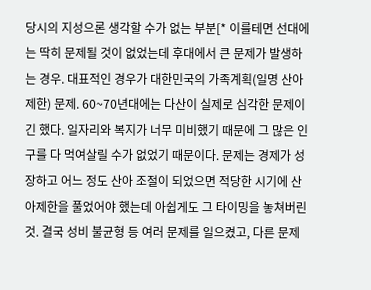당시의 지성으론 생각할 수가 없는 부분[* 이를테면 선대에는 딱히 문제될 것이 없었는데 후대에서 큰 문제가 발생하는 경우. 대표적인 경우가 대한민국의 가족계획(일명 산아제한) 문제. 60~70년대에는 다산이 실제로 심각한 문제이긴 했다. 일자리와 복지가 너무 미비했기 때문에 그 많은 인구를 다 먹여살릴 수가 없었기 때문이다. 문제는 경제가 성장하고 어느 정도 산아 조절이 되었으면 적당한 시기에 산아제한을 풀었어야 했는데 아쉽게도 그 타이밍을 놓쳐버린 것. 결국 성비 불균형 등 여러 문제를 일으켰고, 다른 문제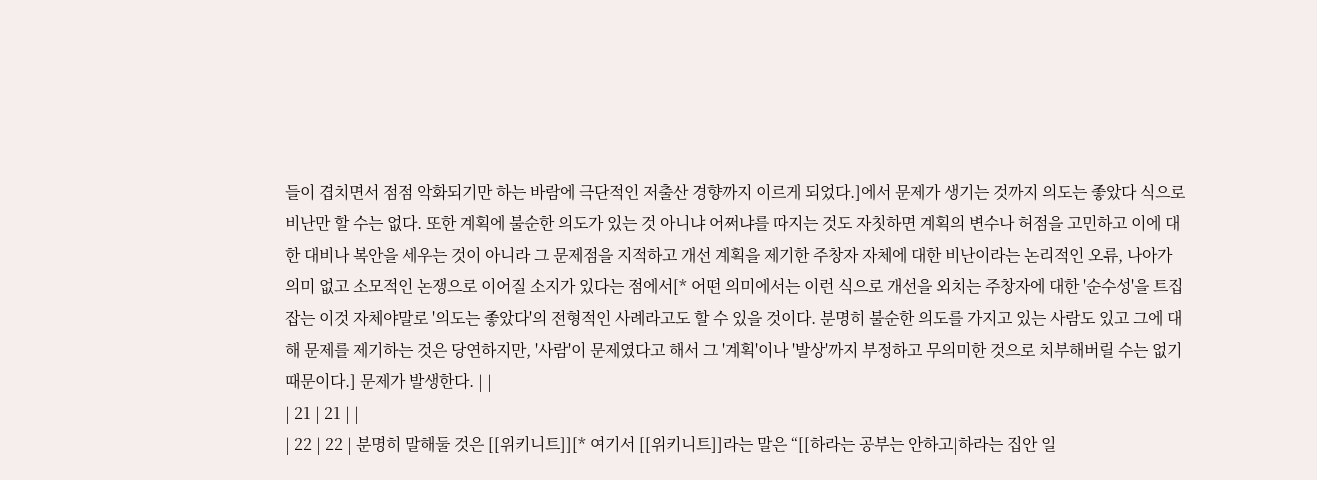들이 겹치면서 점점 악화되기만 하는 바람에 극단적인 저출산 경향까지 이르게 되었다.]에서 문제가 생기는 것까지 의도는 좋았다 식으로 비난만 할 수는 없다. 또한 계획에 불순한 의도가 있는 것 아니냐 어쩌냐를 따지는 것도 자칫하면 계획의 변수나 허점을 고민하고 이에 대한 대비나 복안을 세우는 것이 아니라 그 문제점을 지적하고 개선 계획을 제기한 주창자 자체에 대한 비난이라는 논리적인 오류, 나아가 의미 없고 소모적인 논쟁으로 이어질 소지가 있다는 점에서[* 어떤 의미에서는 이런 식으로 개선을 외치는 주창자에 대한 '순수성'을 트집잡는 이것 자체야말로 '의도는 좋았다'의 전형적인 사례라고도 할 수 있을 것이다. 분명히 불순한 의도를 가지고 있는 사람도 있고 그에 대해 문제를 제기하는 것은 당연하지만, '사람'이 문제였다고 해서 그 '계획'이나 '발상'까지 부정하고 무의미한 것으로 치부해버릴 수는 없기 때문이다.] 문제가 발생한다. | |
| 21 | 21 | |
| 22 | 22 | 분명히 말해둘 것은 [[위키니트]][* 여기서 [[위키니트]]라는 말은 “[[하라는 공부는 안하고|하라는 집안 일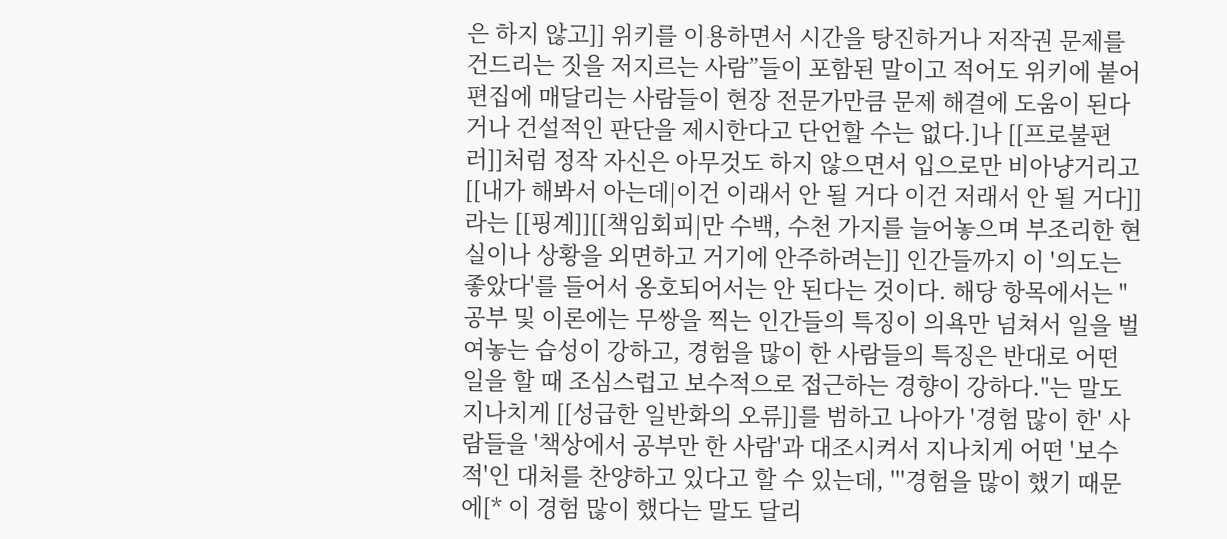은 하지 않고]] 위키를 이용하면서 시간을 탕진하거나 저작권 문제를 건드리는 짓을 저지르는 사람”들이 포함된 말이고 적어도 위키에 붙어 편집에 매달리는 사람들이 현장 전문가만큼 문제 해결에 도움이 된다거나 건설적인 판단을 제시한다고 단언할 수는 없다.]나 [[프로불편러]]처럼 정작 자신은 아무것도 하지 않으면서 입으로만 비아냥거리고 [[내가 해봐서 아는데|이건 이래서 안 될 거다 이건 저래서 안 될 거다]] 라는 [[핑계]][[책임회피|만 수백, 수천 가지를 늘어놓으며 부조리한 현실이나 상황을 외면하고 거기에 안주하려는]] 인간들까지 이 '의도는 좋았다'를 들어서 옹호되어서는 안 된다는 것이다. 해당 항목에서는 "공부 및 이론에는 무쌍을 찍는 인간들의 특징이 의욕만 넘쳐서 일을 벌여놓는 습성이 강하고, 경험을 많이 한 사람들의 특징은 반대로 어떤 일을 할 때 조심스럽고 보수적으로 접근하는 경향이 강하다."는 말도 지나치게 [[성급한 일반화의 오류]]를 범하고 나아가 '경험 많이 한' 사람들을 '책상에서 공부만 한 사람'과 대조시켜서 지나치게 어떤 '보수적'인 대처를 찬양하고 있다고 할 수 있는데, '''경험을 많이 했기 때문에[* 이 경험 많이 했다는 말도 달리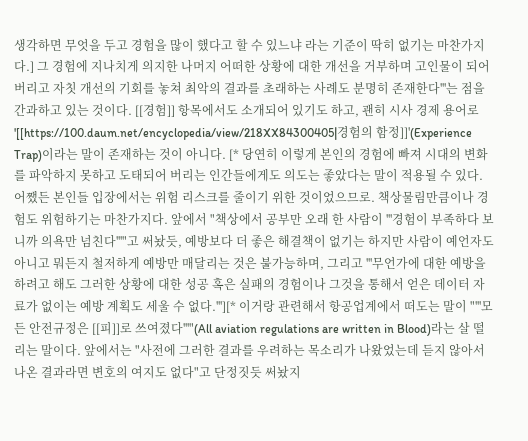생각하면 무엇을 두고 경험을 많이 했다고 할 수 있느냐 라는 기준이 딱히 없기는 마찬가지다.] 그 경험에 지나치게 의지한 나머지 어떠한 상황에 대한 개선을 거부하며 고인물이 되어 버리고 자칫 개선의 기회를 놓쳐 최악의 결과를 초래하는 사례도 분명히 존재한다'''는 점을 간과하고 있는 것이다. [[경험]] 항목에서도 소개되어 있기도 하고, 괜히 시사 경제 용어로 '[[https://100.daum.net/encyclopedia/view/218XX84300405|경험의 함정]]'(Experience Trap)이라는 말이 존재하는 것이 아니다. [* 당연히 이렇게 본인의 경험에 빠져 시대의 변화를 파악하지 못하고 도태되어 버리는 인간들에게도 의도는 좋았다는 말이 적용될 수 있다. 어쨌든 본인들 입장에서는 위험 리스크를 줄이기 위한 것이었으므로. 책상물림만큼이나 경험도 위험하기는 마찬가지다. 앞에서 "책상에서 공부만 오래 한 사람이 '''경험이 부족하다 보니까 의욕만 넘친다'''"고 써놨듯, 예방보다 더 좋은 해결책이 없기는 하지만 사람이 예언자도 아니고 뭐든지 철저하게 예방만 매달리는 것은 불가능하며, 그리고 '''무언가에 대한 예방을 하려고 해도 그러한 상황에 대한 성공 혹은 실패의 경험이나 그것을 통해서 얻은 데이터 자료가 없이는 예방 계획도 세울 수 없다.'''][* 이거랑 관련해서 항공업계에서 떠도는 말이 "'''모든 안전규정은 [[피]]로 쓰여졌다'''"(All aviation regulations are written in Blood)라는 살 떨리는 말이다. 앞에서는 "사전에 그러한 결과를 우려하는 목소리가 나왔었는데 듣지 않아서 나온 결과라면 변호의 여지도 없다"고 단정짓듯 써놨지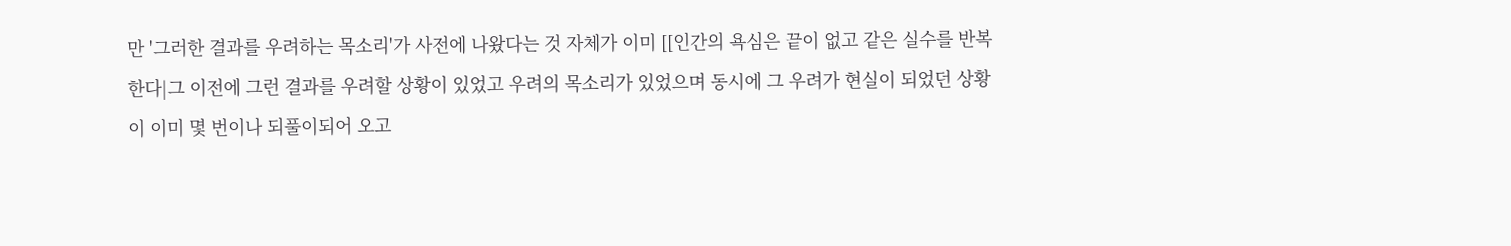만 '그러한 결과를 우려하는 목소리'가 사전에 나왔다는 것 자체가 이미 [[인간의 욕심은 끝이 없고 같은 실수를 반복한다|그 이전에 그런 결과를 우려할 상황이 있었고 우려의 목소리가 있었으며 동시에 그 우려가 현실이 되었던 상황이 이미 몇 번이나 되풀이되어 오고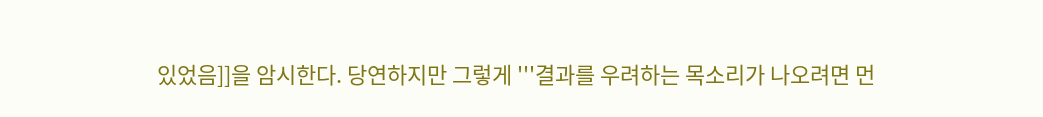있었음]]을 암시한다. 당연하지만 그렇게 '''결과를 우려하는 목소리가 나오려면 먼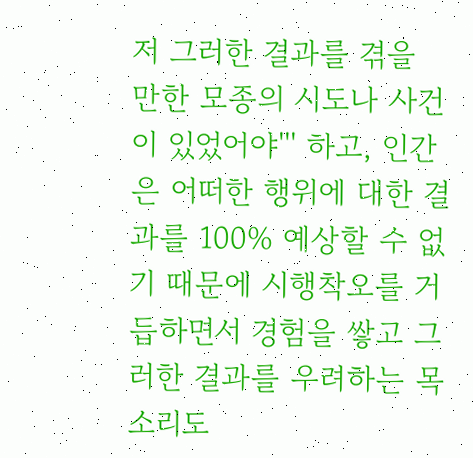저 그러한 결과를 겪을 만한 모종의 시도나 사건이 있었어야''' 하고, 인간은 어떠한 행위에 대한 결과를 100% 예상할 수 없기 때문에 시행착오를 거듭하면서 경험을 쌓고 그러한 결과를 우려하는 목소리도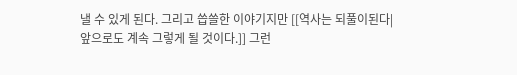낼 수 있게 된다. 그리고 씁쓸한 이야기지만 [[역사는 되풀이된다|앞으로도 계속 그렇게 될 것이다.]] 그런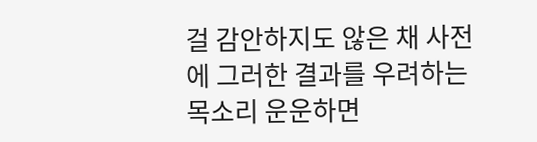걸 감안하지도 않은 채 사전에 그러한 결과를 우려하는 목소리 운운하면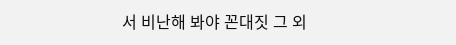서 비난해 봐야 꼰대짓 그 외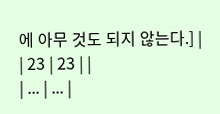에 아무 것도 되지 않는다.] |
| 23 | 23 | |
| ... | ... |